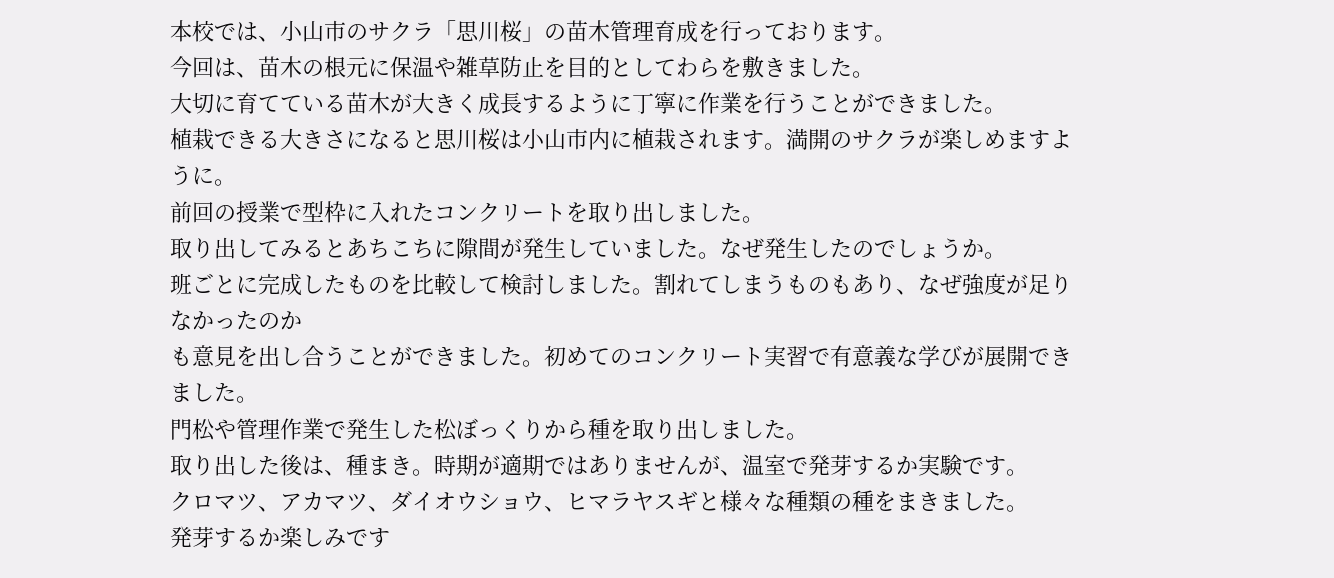本校では、小山市のサクラ「思川桜」の苗木管理育成を行っております。
今回は、苗木の根元に保温や雑草防止を目的としてわらを敷きました。
大切に育てている苗木が大きく成長するように丁寧に作業を行うことができました。
植栽できる大きさになると思川桜は小山市内に植栽されます。満開のサクラが楽しめますように。
前回の授業で型枠に入れたコンクリートを取り出しました。
取り出してみるとあちこちに隙間が発生していました。なぜ発生したのでしょうか。
班ごとに完成したものを比較して検討しました。割れてしまうものもあり、なぜ強度が足りなかったのか
も意見を出し合うことができました。初めてのコンクリート実習で有意義な学びが展開できました。
門松や管理作業で発生した松ぼっくりから種を取り出しました。
取り出した後は、種まき。時期が適期ではありませんが、温室で発芽するか実験です。
クロマツ、アカマツ、ダイオウショウ、ヒマラヤスギと様々な種類の種をまきました。
発芽するか楽しみです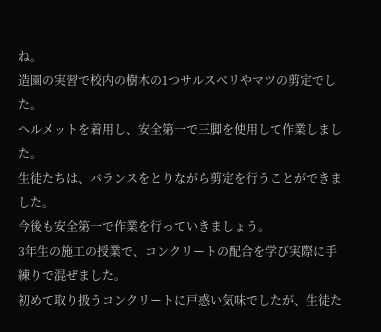ね。
造園の実習で校内の樹木の1つサルスベリやマツの剪定でした。
ヘルメットを着用し、安全第一で三脚を使用して作業しました。
生徒たちは、バランスをとりながら剪定を行うことができました。
今後も安全第一で作業を行っていきましょう。
3年生の施工の授業で、コンクリートの配合を学び実際に手練りで混ぜました。
初めて取り扱うコンクリートに戸惑い気味でしたが、生徒た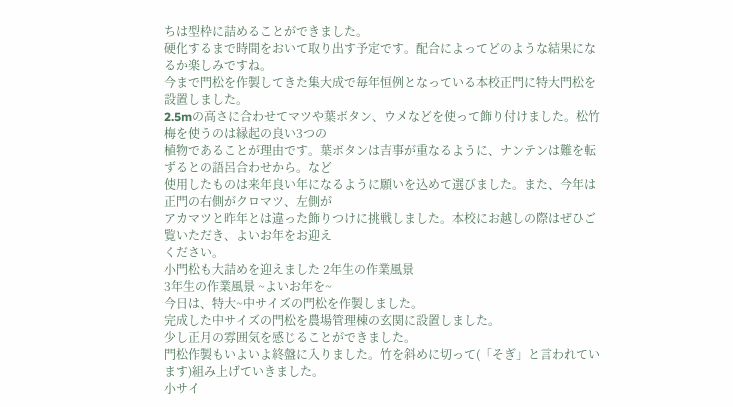ちは型枠に詰めることができました。
硬化するまで時間をおいて取り出す予定です。配合によってどのような結果になるか楽しみですね。
今まで門松を作製してきた集大成で毎年恒例となっている本校正門に特大門松を設置しました。
2.5mの高さに合わせてマツや葉ボタン、ウメなどを使って飾り付けました。松竹梅を使うのは縁起の良い3つの
植物であることが理由です。葉ボタンは吉事が重なるように、ナンテンは難を転ずるとの語呂合わせから。など
使用したものは来年良い年になるように願いを込めて選びました。また、今年は正門の右側がクロマツ、左側が
アカマツと昨年とは違った飾りつけに挑戦しました。本校にお越しの際はぜひご覧いただき、よいお年をお迎え
ください。
小門松も大詰めを迎えました 2年生の作業風景
3年生の作業風景 ~よいお年を~
今日は、特大~中サイズの門松を作製しました。
完成した中サイズの門松を農場管理棟の玄関に設置しました。
少し正月の雰囲気を感じることができました。
門松作製もいよいよ終盤に入りました。竹を斜めに切って(「そぎ」と言われています)組み上げていきました。
小サイ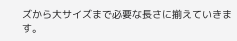ズから大サイズまで必要な長さに揃えていきます。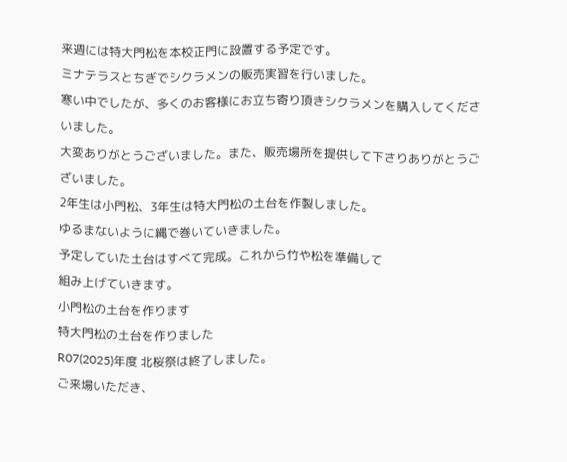来週には特大門松を本校正門に設置する予定です。
ミナテラスとちぎでシクラメンの販売実習を行いました。
寒い中でしたが、多くのお客様にお立ち寄り頂きシクラメンを購入してくださいました。
大変ありがとうございました。また、販売場所を提供して下さりありがとうございました。
2年生は小門松、3年生は特大門松の土台を作製しました。
ゆるまないように縄で巻いていきました。
予定していた土台はすべて完成。これから竹や松を準備して
組み上げていきます。
小門松の土台を作ります
特大門松の土台を作りました
R07(2025)年度 北桜祭は終了しました。
ご来場いただき、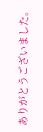ありがとうございました。